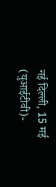नई दिल्ली, 15 मई (युआईटीवी)-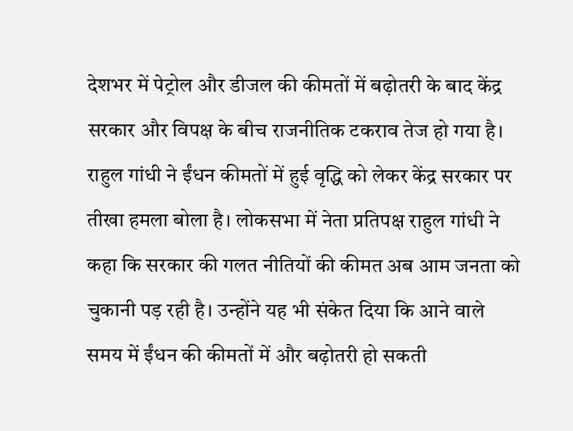देशभर में पेट्रोल और डीजल की कीमतों में बढ़ोतरी के बाद केंद्र सरकार और विपक्ष के बीच राजनीतिक टकराव तेज हो गया है। राहुल गांधी ने ईंधन कीमतों में हुई वृद्धि को लेकर केंद्र सरकार पर तीखा हमला बोला है। लोकसभा में नेता प्रतिपक्ष राहुल गांधी ने कहा कि सरकार की गलत नीतियों की कीमत अब आम जनता को चुकानी पड़ रही है। उन्होंने यह भी संकेत दिया कि आने वाले समय में ईंधन की कीमतों में और बढ़ोतरी हो सकती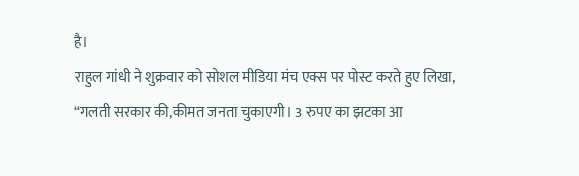है।
राहुल गांधी ने शुक्रवार को सोशल मीडिया मंच एक्स पर पोस्ट करते हुए लिखा, “गलती सरकार की,कीमत जनता चुकाएगी। 3 रुपए का झटका आ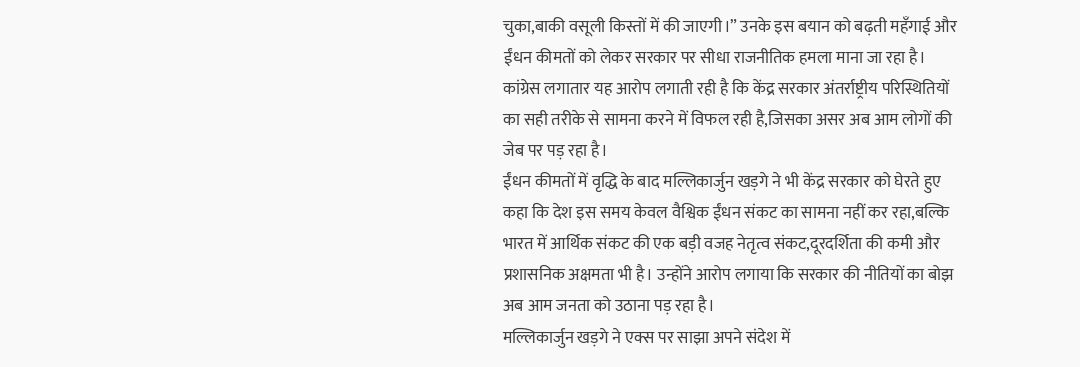चुका,बाकी वसूली किस्तों में की जाएगी।” उनके इस बयान को बढ़ती महँगाई और ईंधन कीमतों को लेकर सरकार पर सीधा राजनीतिक हमला माना जा रहा है। कांग्रेस लगातार यह आरोप लगाती रही है कि केंद्र सरकार अंतर्राष्ट्रीय परिस्थितियों का सही तरीके से सामना करने में विफल रही है,जिसका असर अब आम लोगों की जेब पर पड़ रहा है।
ईंधन कीमतों में वृद्धि के बाद मल्लिकार्जुन खड़गे ने भी केंद्र सरकार को घेरते हुए कहा कि देश इस समय केवल वैश्विक ईंधन संकट का सामना नहीं कर रहा,बल्कि भारत में आर्थिक संकट की एक बड़ी वजह नेतृत्व संकट,दूरदर्शिता की कमी और प्रशासनिक अक्षमता भी है। उन्होंने आरोप लगाया कि सरकार की नीतियों का बोझ अब आम जनता को उठाना पड़ रहा है।
मल्लिकार्जुन खड़गे ने एक्स पर साझा अपने संदेश में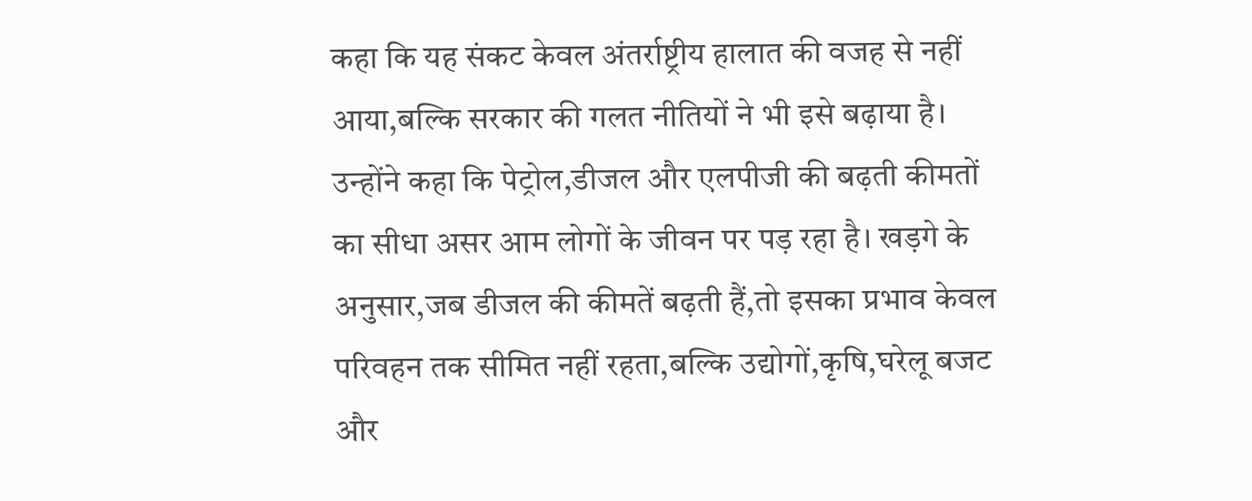कहा कि यह संकट केवल अंतर्राष्ट्रीय हालात की वजह से नहीं आया,बल्कि सरकार की गलत नीतियों ने भी इसे बढ़ाया है। उन्होंने कहा कि पेट्रोल,डीजल और एलपीजी की बढ़ती कीमतों का सीधा असर आम लोगों के जीवन पर पड़ रहा है। खड़गे के अनुसार,जब डीजल की कीमतें बढ़ती हैं,तो इसका प्रभाव केवल परिवहन तक सीमित नहीं रहता,बल्कि उद्योगों,कृषि,घरेलू बजट और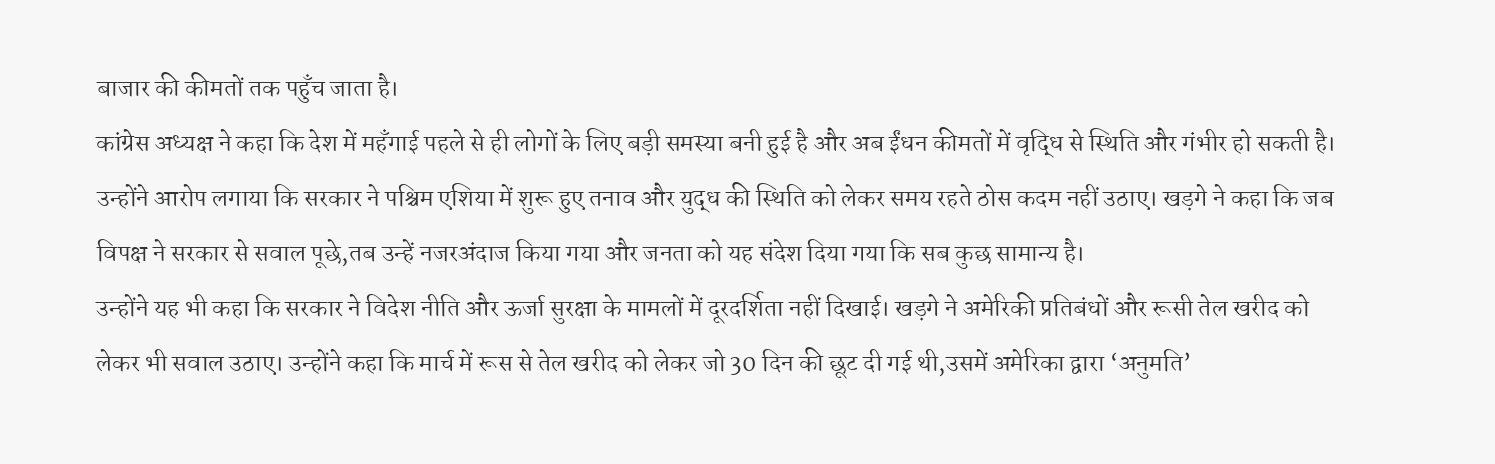बाजार की कीमतों तक पहुँच जाता है।
कांग्रेस अध्यक्ष ने कहा कि देश में महँगाई पहले से ही लोगों के लिए बड़ी समस्या बनी हुई है और अब ईंधन कीमतों में वृद्धि से स्थिति और गंभीर हो सकती है। उन्होंने आरोप लगाया कि सरकार ने पश्चिम एशिया में शुरू हुए तनाव और युद्ध की स्थिति को लेकर समय रहते ठोस कदम नहीं उठाए। खड़गे ने कहा कि जब विपक्ष ने सरकार से सवाल पूछे,तब उन्हें नजरअंदाज किया गया और जनता को यह संदेश दिया गया कि सब कुछ सामान्य है।
उन्होंने यह भी कहा कि सरकार ने विदेश नीति और ऊर्जा सुरक्षा के मामलों में दूरदर्शिता नहीं दिखाई। खड़गे ने अमेरिकी प्रतिबंधों और रूसी तेल खरीद को लेकर भी सवाल उठाए। उन्होंने कहा कि मार्च में रूस से तेल खरीद को लेकर जो 30 दिन की छूट दी गई थी,उसमें अमेरिका द्वारा ‘अनुमति’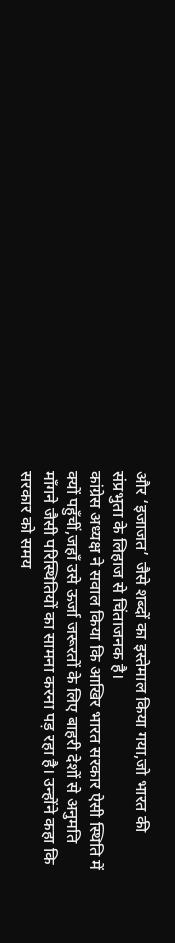और ‘इजाजत’ जैसे शब्दों का इस्तेमाल किया गया,जो भारत की संप्रभुता के लिहाज से चिंताजनक है।
कांग्रेस अध्यक्ष ने सवाल किया कि आखिर भारत सरकार ऐसी स्थिति में क्यों पहुँचीं,जहाँ उसे ऊर्जा जरूरतों के लिए बाहरी देशों से अनुमति माँगने जैसी परिस्थितियों का सामना करना पड़ रहा है। उन्होंने कहा कि सरकार को समय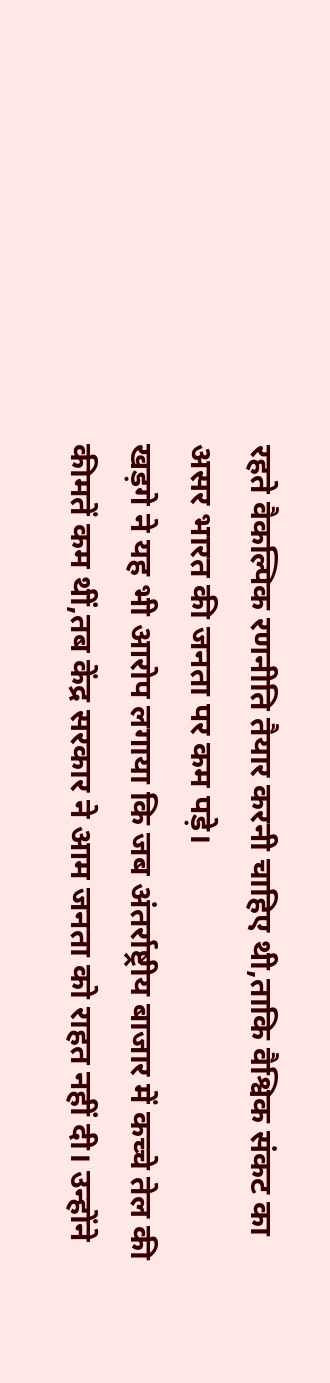रहते वैकल्पिक रणनीति तैयार करनी चाहिए थी,ताकि वैश्विक संकट का असर भारत की जनता पर कम पड़े।
खड़गे ने यह भी आरोप लगाया कि जब अंतर्राष्ट्रीय बाजार में कच्चे तेल की कीमतें कम थीं,तब केंद्र सरकार ने आम जनता को राहत नहीं दी। उन्होंने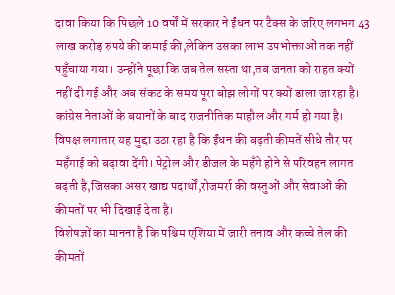दावा किया कि पिछले 10 वर्षों में सरकार ने ईंधन पर टैक्स के जरिए लगभग 43 लाख करोड़ रुपये की कमाई की,लेकिन उसका लाभ उपभोक्ताओं तक नहीं पहुँचाया गया। उन्होंने पूछा कि जब तेल सस्ता था,तब जनता को राहत क्यों नहीं दी गई और अब संकट के समय पूरा बोझ लोगों पर क्यों डाला जा रहा है।
कांग्रेस नेताओं के बयानों के बाद राजनीतिक माहौल और गर्म हो गया है। विपक्ष लगातार यह मुद्दा उठा रहा है कि ईंधन की बढ़ती कीमतें सीधे तौर पर महँगाई को बढ़ावा देंगी। पेट्रोल और डीजल के महँगे होने से परिवहन लागत बढ़ती है,जिसका असर खाद्य पदार्थों,रोजमर्रा की वस्तुओं और सेवाओं की कीमतों पर भी दिखाई देता है।
विशेषज्ञों का मानना है कि पश्चिम एशिया में जारी तनाव और कच्चे तेल की कीमतों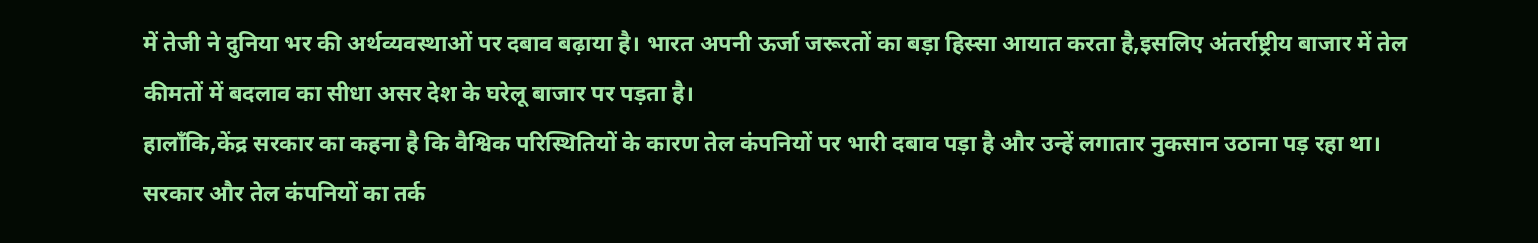में तेजी ने दुनिया भर की अर्थव्यवस्थाओं पर दबाव बढ़ाया है। भारत अपनी ऊर्जा जरूरतों का बड़ा हिस्सा आयात करता है,इसलिए अंतर्राष्ट्रीय बाजार में तेल कीमतों में बदलाव का सीधा असर देश के घरेलू बाजार पर पड़ता है।
हालाँकि,केंद्र सरकार का कहना है कि वैश्विक परिस्थितियों के कारण तेल कंपनियों पर भारी दबाव पड़ा है और उन्हें लगातार नुकसान उठाना पड़ रहा था। सरकार और तेल कंपनियों का तर्क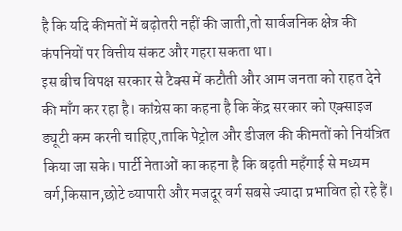है कि यदि कीमतों में बढ़ोतरी नहीं की जाती,तो सार्वजनिक क्षेत्र की कंपनियों पर वित्तीय संकट और गहरा सकता था।
इस बीच विपक्ष सरकार से टैक्स में कटौती और आम जनता को राहत देने की माँग कर रहा है। कांग्रेस का कहना है कि केंद्र सरकार को एक्साइज ड्यूटी कम करनी चाहिए,ताकि पेट्रोल और डीजल की कीमतों को नियंत्रित किया जा सके। पार्टी नेताओं का कहना है कि बढ़ती महँगाई से मध्यम वर्ग,किसान,छोटे व्यापारी और मजदूर वर्ग सबसे ज्यादा प्रभावित हो रहे हैं।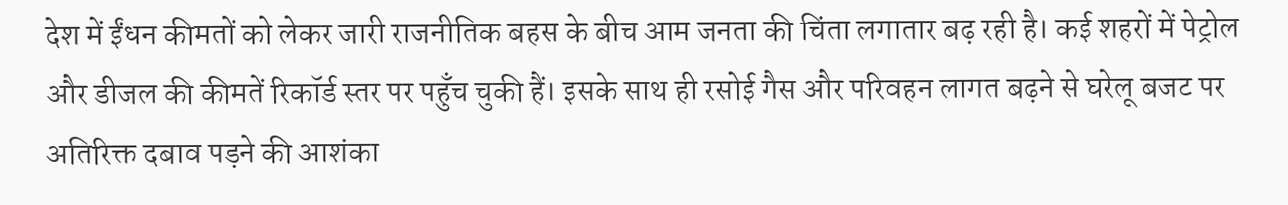देश में ईंधन कीमतों को लेकर जारी राजनीतिक बहस के बीच आम जनता की चिंता लगातार बढ़ रही है। कई शहरों में पेट्रोल और डीजल की कीमतें रिकॉर्ड स्तर पर पहुँच चुकी हैं। इसके साथ ही रसोई गैस और परिवहन लागत बढ़ने से घरेलू बजट पर अतिरिक्त दबाव पड़ने की आशंका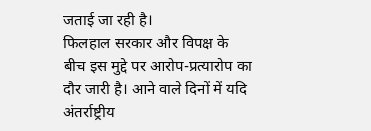जताई जा रही है।
फिलहाल सरकार और विपक्ष के बीच इस मुद्दे पर आरोप-प्रत्यारोप का दौर जारी है। आने वाले दिनों में यदि अंतर्राष्ट्रीय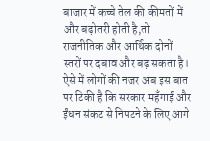बाजार में कच्चे तेल की कीमतों में और बढ़ोतरी होती है,तो राजनीतिक और आर्थिक दोनों स्तरों पर दबाव और बढ़ सकता है। ऐसे में लोगों की नजर अब इस बात पर टिकी है कि सरकार महँगाई और ईंधन संकट से निपटने के लिए आगे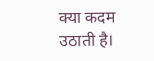क्या कदम उठाती है।